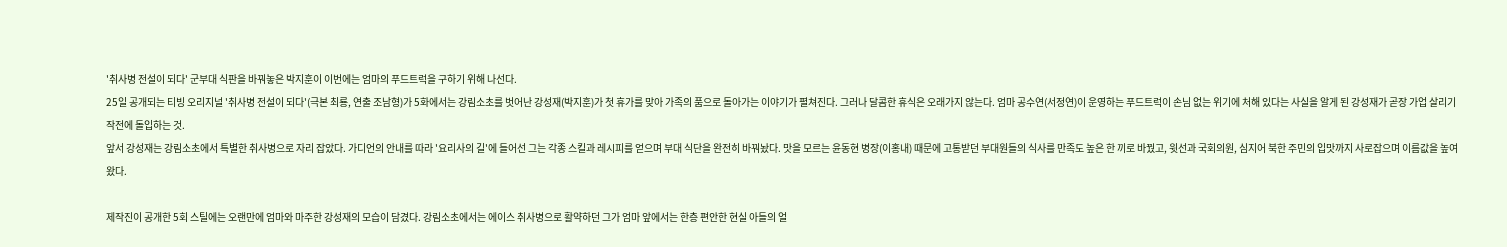'취사병 전설이 되다' 군부대 식판을 바꿔놓은 박지훈이 이번에는 엄마의 푸드트럭을 구하기 위해 나선다.
25일 공개되는 티빙 오리지널 '취사병 전설이 되다'(극본 최룡, 연출 조남형)가 5화에서는 강림소초를 벗어난 강성재(박지훈)가 첫 휴가를 맞아 가족의 품으로 돌아가는 이야기가 펼쳐진다. 그러나 달콤한 휴식은 오래가지 않는다. 엄마 공수연(서정연)이 운영하는 푸드트럭이 손님 없는 위기에 처해 있다는 사실을 알게 된 강성재가 곧장 가업 살리기 작전에 돌입하는 것.
앞서 강성재는 강림소초에서 특별한 취사병으로 자리 잡았다. 가디언의 안내를 따라 '요리사의 길'에 들어선 그는 각종 스킬과 레시피를 얻으며 부대 식단을 완전히 바꿔놨다. 맛을 모르는 윤동현 병장(이홍내) 때문에 고통받던 부대원들의 식사를 만족도 높은 한 끼로 바꿨고, 윗선과 국회의원, 심지어 북한 주민의 입맛까지 사로잡으며 이름값을 높여왔다.

제작진이 공개한 5회 스틸에는 오랜만에 엄마와 마주한 강성재의 모습이 담겼다. 강림소초에서는 에이스 취사병으로 활약하던 그가 엄마 앞에서는 한층 편안한 현실 아들의 얼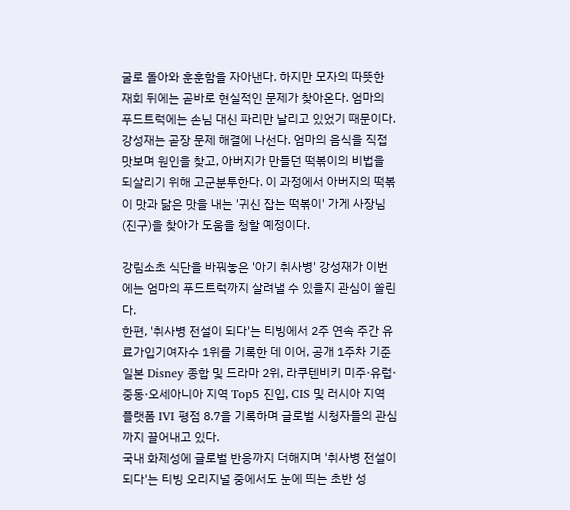굴로 돌아와 훈훈함을 자아낸다. 하지만 모자의 따뜻한 재회 뒤에는 곧바로 현실적인 문제가 찾아온다. 엄마의 푸드트럭에는 손님 대신 파리만 날리고 있었기 때문이다.
강성재는 곧장 문제 해결에 나선다. 엄마의 음식을 직접 맛보며 원인을 찾고, 아버지가 만들던 떡볶이의 비법을 되살리기 위해 고군분투한다. 이 과정에서 아버지의 떡볶이 맛과 닮은 맛을 내는 '귀신 잡는 떡볶이' 가게 사장님(진구)을 찾아가 도움을 청할 예정이다.

강림소초 식단을 바꿔놓은 '아기 취사병' 강성재가 이번에는 엄마의 푸드트럭까지 살려낼 수 있을지 관심이 쏠린다.
한편, '취사병 전설이 되다'는 티빙에서 2주 연속 주간 유료가입기여자수 1위를 기록한 데 이어, 공개 1주차 기준 일본 Disney 종합 및 드라마 2위, 라쿠텐비키 미주·유럽·중동·오세아니아 지역 Top5 진입, CIS 및 러시아 지역 플랫폼 IVI 평점 8.7을 기록하며 글로벌 시청자들의 관심까지 끌어내고 있다.
국내 화제성에 글로벌 반응까지 더해지며 '취사병 전설이 되다'는 티빙 오리지널 중에서도 눈에 띄는 초반 성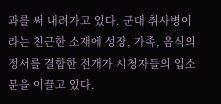과를 써 내려가고 있다. 군대 취사병이라는 친근한 소재에 성장, 가족, 음식의 정서를 결합한 전개가 시청자들의 입소문을 이끌고 있다.